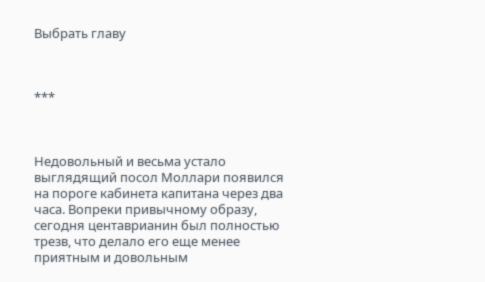Выбрать главу



***



Недовольный и весьма устало выглядящий посол Моллари появился на пороге кабинета капитана через два часа. Вопреки привычному образу, сегодня центаврианин был полностью трезв, что делало его еще менее приятным и довольным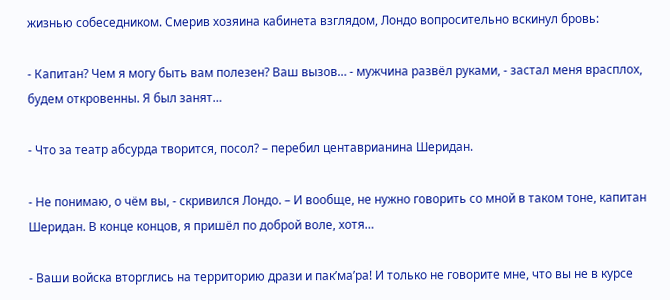жизнью собеседником. Смерив хозяина кабинета взглядом, Лондо вопросительно вскинул бровь:

- Капитан? Чем я могу быть вам полезен? Ваш вызов… - мужчина развёл руками, - застал меня врасплох, будем откровенны. Я был занят…

- Что за театр абсурда творится, посол? – перебил центаврианина Шеридан.

- Не понимаю, о чём вы, - скривился Лондо. – И вообще, не нужно говорить со мной в таком тоне, капитан Шеридан. В конце концов, я пришёл по доброй воле, хотя…

- Ваши войска вторглись на территорию дрази и пак’ма’ра! И только не говорите мне, что вы не в курсе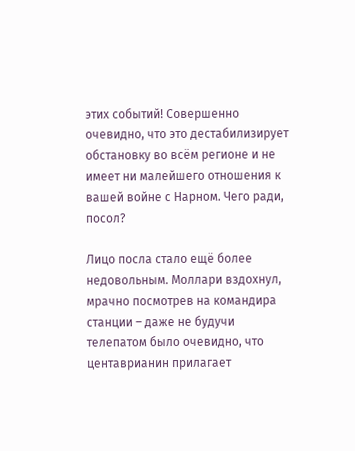этих событий! Совершенно очевидно, что это дестабилизирует обстановку во всём регионе и не имеет ни малейшего отношения к вашей войне с Нарном. Чего ради, посол?

Лицо посла стало ещё более недовольным. Моллари вздохнул, мрачно посмотрев на командира станции – даже не будучи телепатом было очевидно, что центаврианин прилагает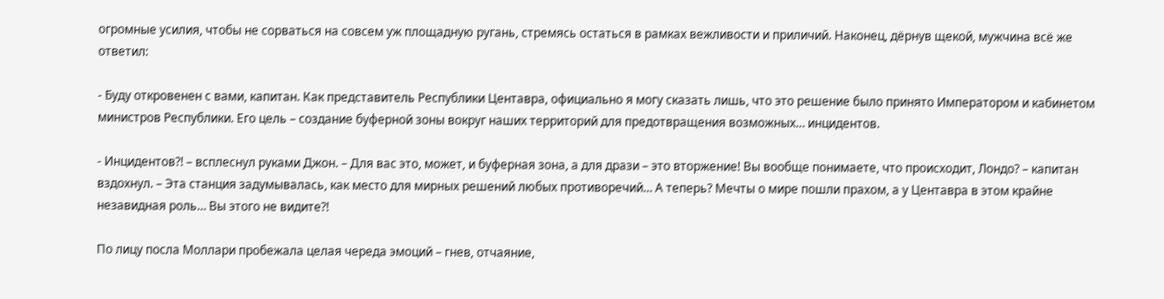огромные усилия, чтобы не сорваться на совсем уж площадную ругань, стремясь остаться в рамках вежливости и приличий. Наконец, дёрнув щекой, мужчина всё же ответил:

- Буду откровенен с вами, капитан. Как представитель Республики Центавра, официально я могу сказать лишь, что это решение было принято Императором и кабинетом министров Республики. Его цель – создание буферной зоны вокруг наших территорий для предотвращения возможных… инцидентов.

- Инцидентов?! – всплеснул руками Джон. – Для вас это, может, и буферная зона, а для дрази – это вторжение! Вы вообще понимаете, что происходит, Лондо? – капитан вздохнул. – Эта станция задумывалась, как место для мирных решений любых противоречий… А теперь? Мечты о мире пошли прахом, а у Центавра в этом крайне незавидная роль… Вы этого не видите?!

По лицу посла Моллари пробежала целая череда эмоций – гнев, отчаяние,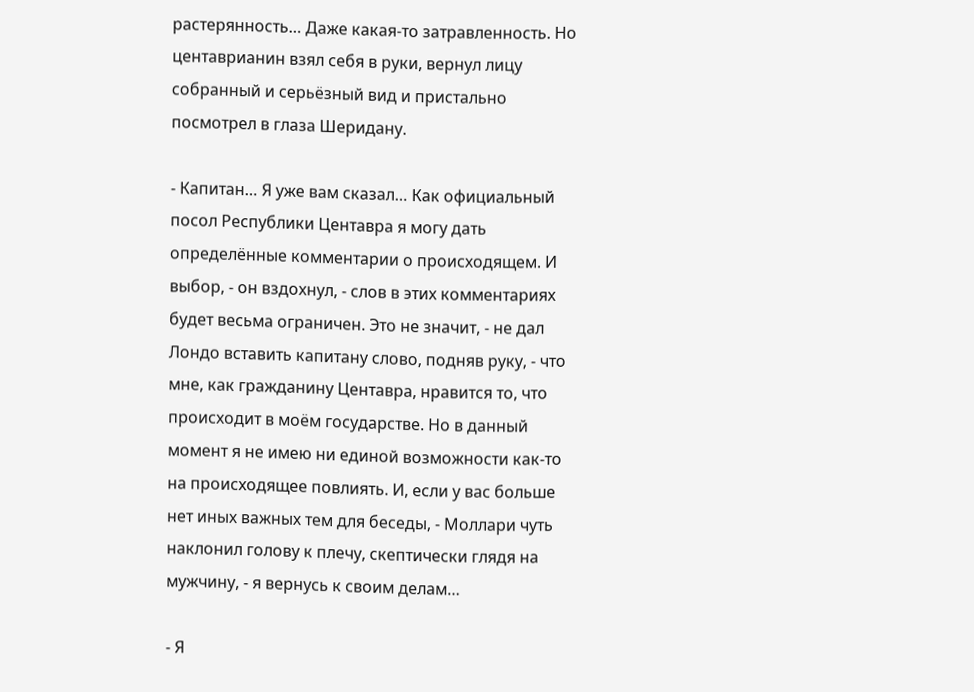растерянность… Даже какая-то затравленность. Но центаврианин взял себя в руки, вернул лицу собранный и серьёзный вид и пристально посмотрел в глаза Шеридану.

- Капитан… Я уже вам сказал… Как официальный посол Республики Центавра я могу дать определённые комментарии о происходящем. И выбор, - он вздохнул, - слов в этих комментариях будет весьма ограничен. Это не значит, - не дал Лондо вставить капитану слово, подняв руку, - что мне, как гражданину Центавра, нравится то, что происходит в моём государстве. Но в данный момент я не имею ни единой возможности как-то на происходящее повлиять. И, если у вас больше нет иных важных тем для беседы, - Моллари чуть наклонил голову к плечу, скептически глядя на мужчину, - я вернусь к своим делам…

- Я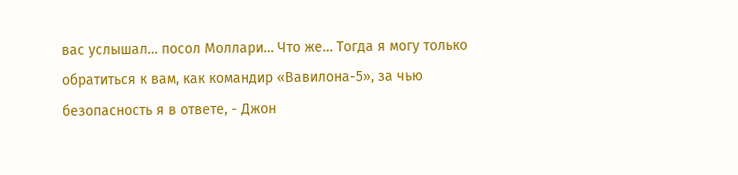вас услышал… посол Моллари… Что же… Тогда я могу только обратиться к вам, как командир «Вавилона-5», за чью безопасность я в ответе, - Джон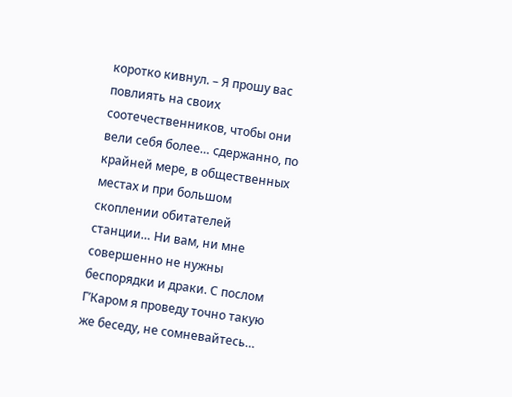коротко кивнул. – Я прошу вас повлиять на своих соотечественников, чтобы они вели себя более… сдержанно, по крайней мере, в общественных местах и при большом скоплении обитателей станции… Ни вам, ни мне совершенно не нужны беспорядки и драки. С послом Г’Каром я проведу точно такую же беседу, не сомневайтесь…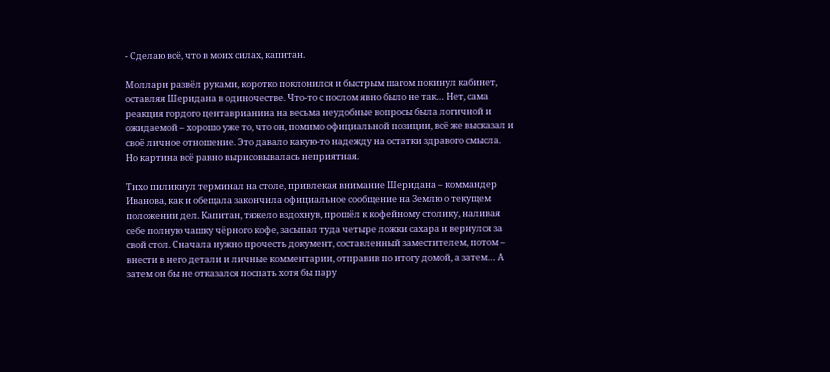- Сделаю всё, что в моих силах, капитан.

Моллари развёл руками, коротко поклонился и быстрым шагом покинул кабинет, оставляя Шеридана в одиночестве. Что-то с послом явно было не так… Нет, сама реакция гордого центаврианина на весьма неудобные вопросы была логичной и ожидаемой – хорошо уже то, что он, помимо официальной позиции, всё же высказал и своё личное отношение. Это давало какую-то надежду на остатки здравого смысла. Но картина всё равно вырисовывалась неприятная.

Тихо пиликнул терминал на столе, привлекая внимание Шеридана – коммандер Иванова, как и обещала закончила официальное сообщение на Землю о текущем положении дел. Капитан, тяжело вздохнув, прошёл к кофейному столику, наливая себе полную чашку чёрного кофе, засыпал туда четыре ложки сахара и вернулся за свой стол. Сначала нужно прочесть документ, составленный заместителем, потом – внести в него детали и личные комментарии, отправив по итогу домой, а затем… А затем он бы не отказался поспать хотя бы пару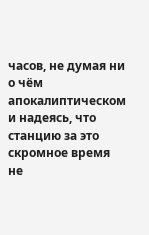часов, не думая ни о чём апокалиптическом и надеясь, что станцию за это скромное время не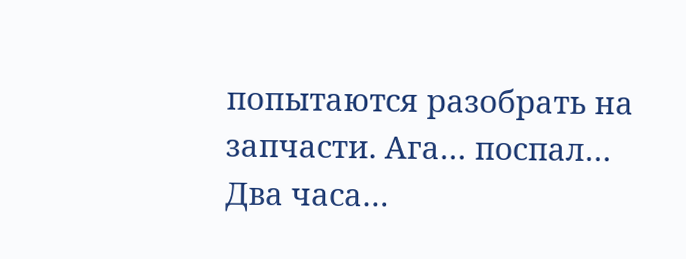попытаются разобрать на запчасти. Ага… поспал… Два часа…